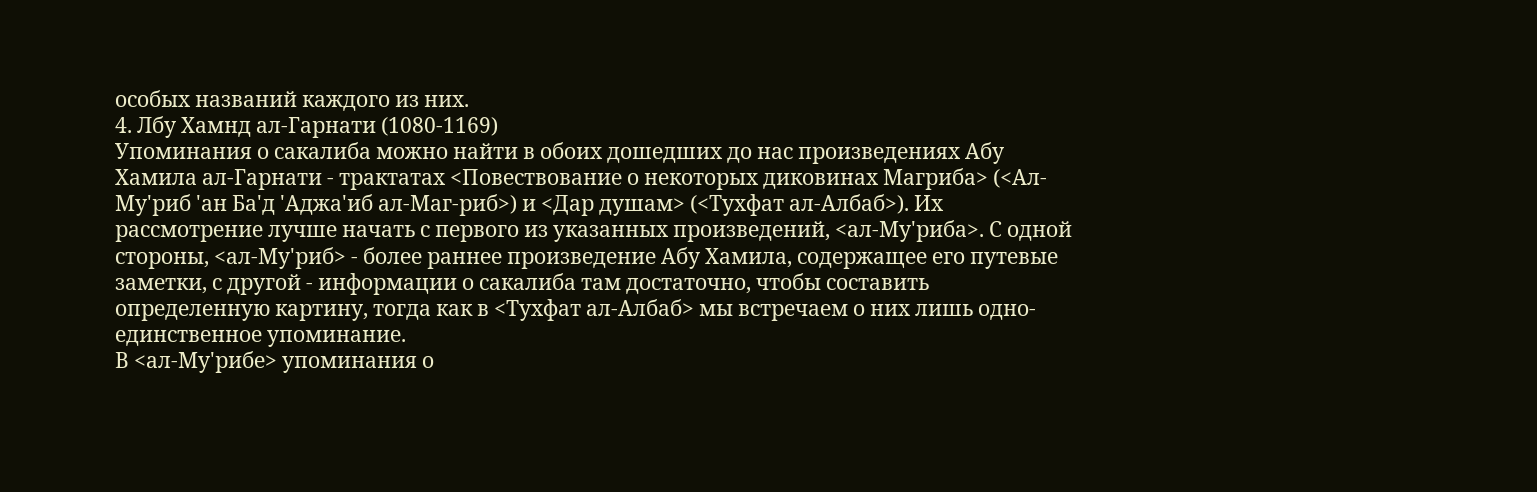особых названий каждого из них.
4. Лбу Хамнд ал-Гарнати (1080-1169)
Упоминания о сакалиба можно найти в обоих дошедших до нас произведениях Абу
Хамила ал-Гарнати - трактатах <Повествование о некоторых диковинах Магриба> (<Ал-
Му'риб 'ан Ба'д 'Аджа'иб ал-Маг-риб>) и <Дар душам> (<Тухфат ал-Албаб>). Их
рассмотрение лучше начать с первого из указанных произведений, <ал-Му'риба>. С одной
стороны, <ал-Му'риб> - более раннее произведение Абу Хамила, содержащее его путевые
заметки, с другой - информации о сакалиба там достаточно, чтобы составить
определенную картину, тогда как в <Тухфат ал-Албаб> мы встречаем о них лишь одно-
единственное упоминание.
В <ал-Му'рибе> упоминания о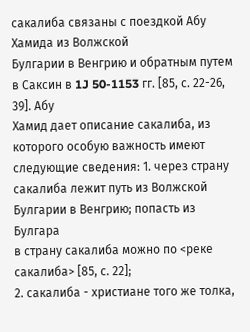сакалиба связаны с поездкой Абу Хамида из Волжской
Булгарии в Венгрию и обратным путем в Саксин в 1J 50-1153 гг. [85, с. 22-26, 39]. Абу
Хамид дает описание сакалиба, из которого особую важность имеют следующие сведения: 1. через страну сакалиба лежит путь из Волжской Булгарии в Венгрию; попасть из Булгара
в страну сакалиба можно по <реке сакалиба> [85, с. 22];
2. сакалиба - христиане того же толка,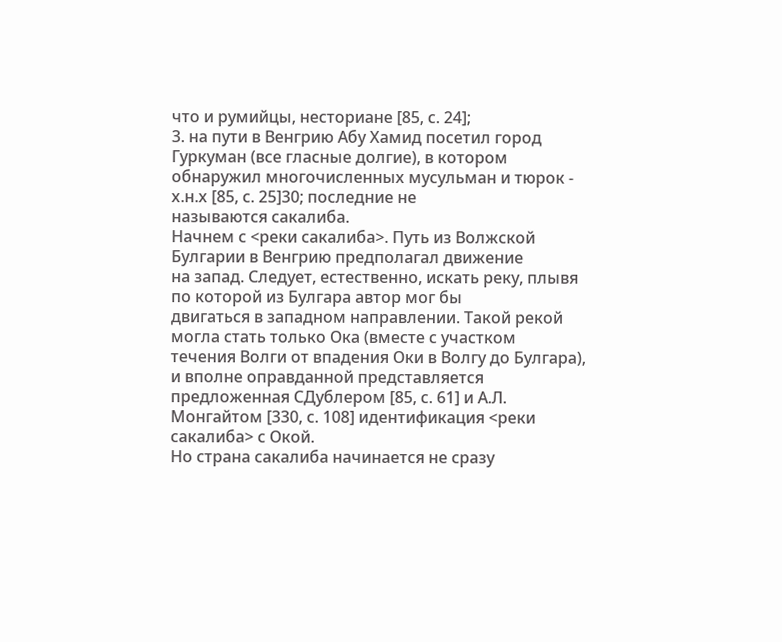что и румийцы, несториане [85, с. 24];
3. на пути в Венгрию Абу Хамид посетил город Гуркуман (все гласные долгие), в котором
обнаружил многочисленных мусульман и тюрок - х.н.х [85, с. 25]30; последние не
называются сакалиба.
Начнем с <реки сакалиба>. Путь из Волжской Булгарии в Венгрию предполагал движение
на запад. Следует, естественно, искать реку, плывя по которой из Булгара автор мог бы
двигаться в западном направлении. Такой рекой могла стать только Ока (вместе с участком
течения Волги от впадения Оки в Волгу до Булгара), и вполне оправданной представляется
предложенная СДублером [85, с. 61] и А.Л. Монгайтом [330, с. 108] идентификация <реки
сакалиба> с Окой.
Но страна сакалиба начинается не сразу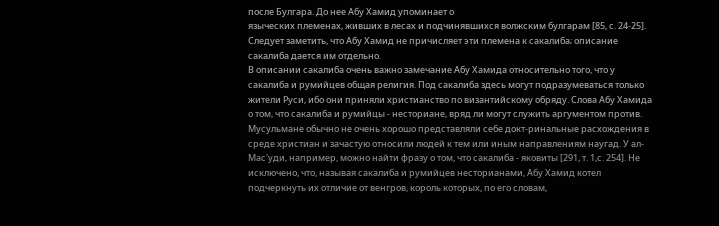после Булгара. До нее Абу Хамид упоминает о
языческих племенах, живших в лесах и подчинявшихся волжским булгарам [85, с. 24-25].
Следует заметить, что Абу Хамид не причисляет эти племена к сакалиба; описание
сакалиба дается им отдельно.
В описании сакалиба очень важно замечание Абу Хамида относительно того, что у
сакалиба и румийцев общая религия. Под сакалиба здесь могут подразумеваться только
жители Руси, ибо они приняли христианство по византийскому обряду. Слова Абу Хамида
о том, что сакалиба и румийцы - несториане, вряд ли могут служить аргументом против.
Мусульмане обычно не очень хорошо представляли себе докт-ринальные расхождения в
среде христиан и зачастую относили людей к тем или иным направлениям наугад. У ал-
Мас'уди, например, можно найти фразу о том, что сакалиба - яковиты [291, т. 1,с. 254]. Не
исключено, что, называя сакалиба и румийцев несторианами, Абу Хамид котел
подчеркнуть их отличие от венгров, король которых, по его словам,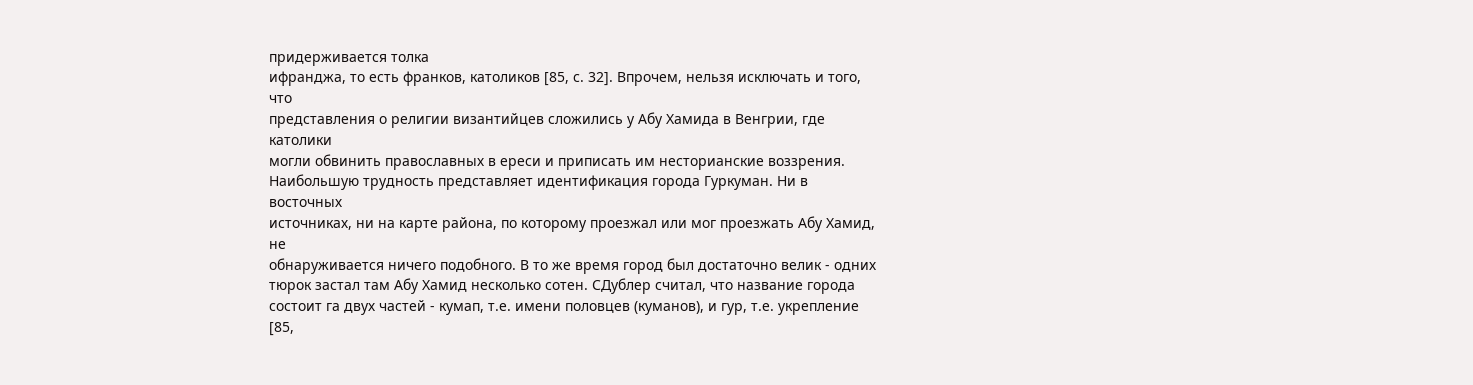придерживается толка
ифранджа, то есть франков, католиков [85, с. 32]. Впрочем, нельзя исключать и того, что
представления о религии византийцев сложились у Абу Хамида в Венгрии, где католики
могли обвинить православных в ереси и приписать им несторианские воззрения.
Наибольшую трудность представляет идентификация города Гуркуман. Ни в восточных
источниках, ни на карте района, по которому проезжал или мог проезжать Абу Хамид, не
обнаруживается ничего подобного. В то же время город был достаточно велик - одних
тюрок застал там Абу Хамид несколько сотен. СДублер считал, что название города
состоит га двух частей - кумап, т.е. имени половцев (куманов), и гур, т.е. укрепление [85,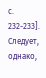с.
232-233]. Следует, однако,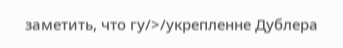заметить, что гу/>/укрепленне Дублера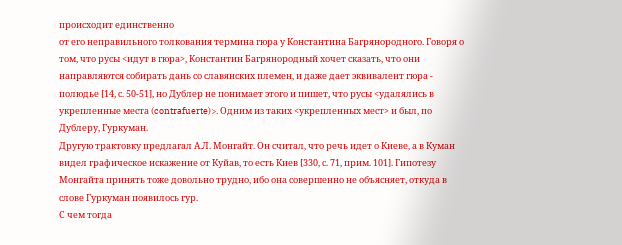происходит единственно
от его неправильного толкования термина гюра у Константина Багрянородного. Говоря о
том, что русы <идут в гюра>, Константин Багрянородный хочет сказать, что они
направляются собирать дань со славянских племен, и даже дает эквивалент гюра -
полюдье [14, с. 50-51], но Дублер не понимает этого и пишет, что русы <удалялись в
укрепленные места (contrafuerte)>. Одним из таких <укрепленных мест> и был, по
Дублеру, Гуркуман.
Другую трактовку предлагал А.Л. Монгайт. Он считал, что речь идет о Киеве, а в Куман
видел графическое искажение от Куйав, то есть Киев [330, с. 71, прим. 101]. Гипотезу
Монгайта принять тоже довольно трудно, ибо она совершенно не объясняет, откуда в
слове Гуркуман появилось гур.
С чем тогда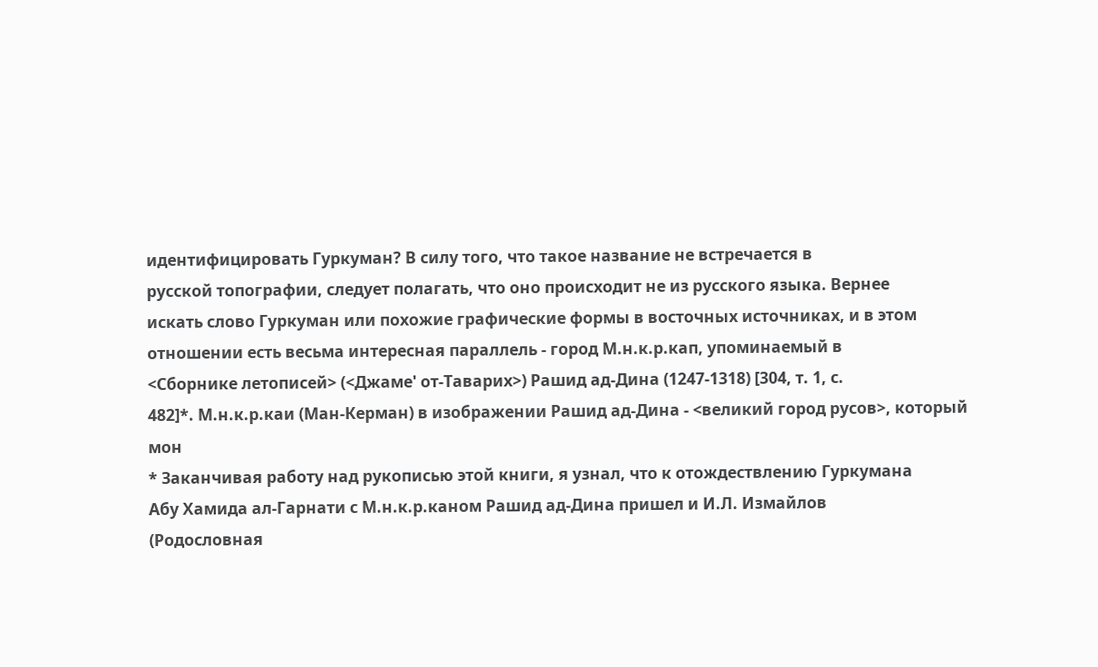идентифицировать Гуркуман? В силу того, что такое название не встречается в
русской топографии, следует полагать, что оно происходит не из русского языка. Вернее
искать слово Гуркуман или похожие графические формы в восточных источниках, и в этом
отношении есть весьма интересная параллель - город М.н.к.р.кап, упоминаемый в
<Сборнике летописей> (<Джаме' от-Таварих>) Рашид ад-Дина (1247-1318) [304, т. 1, с.
482]*. М.н.к.р.каи (Ман-Керман) в изображении Рашид ад-Дина - <великий город русов>, который мон
* Заканчивая работу над рукописью этой книги, я узнал, что к отождествлению Гуркумана
Абу Хамида ал-Гарнати с М.н.к.р.каном Рашид ад-Дина пришел и И.Л. Измайлов
(Родословная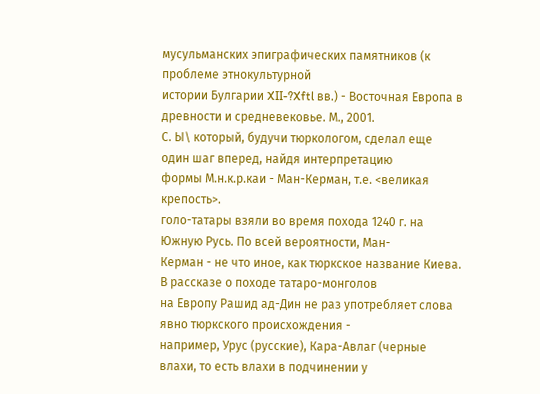мусульманских эпиграфических памятников (к проблеме этнокультурной
истории Булгарии XII-?Xftl вв.) - Восточная Европа в древности и средневековье. М., 2001.
С. Ы\ который, будучи тюркологом, сделал еще один шаг вперед, найдя интерпретацию
формы М.н.к.р.каи - Ман-Керман, т.е. <великая крепость>.
голо-татары взяли во время похода 1240 г. на Южную Русь. По всей вероятности, Ман-
Керман - не что иное, как тюркское название Киева. В рассказе о походе татаро-монголов
на Европу Рашид ад-Дин не раз употребляет слова явно тюркского происхождения -
например, Урус (русские), Кара-Авлаг (черные влахи, то есть влахи в подчинении у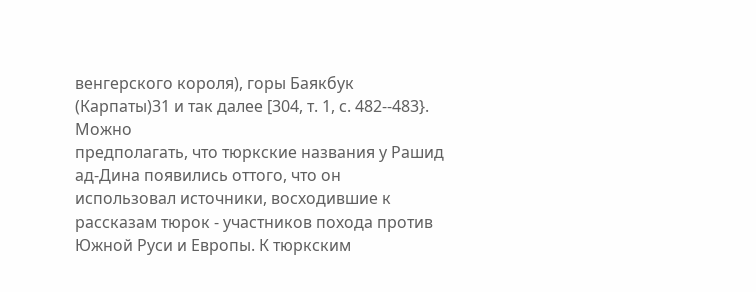венгерского короля), горы Баякбук (Карпаты)31 и так далее [304, т. 1, с. 482--483}. Можно
предполагать, что тюркские названия у Рашид ад-Дина появились оттого, что он
использовал источники, восходившие к рассказам тюрок - участников похода против
Южной Руси и Европы. К тюркским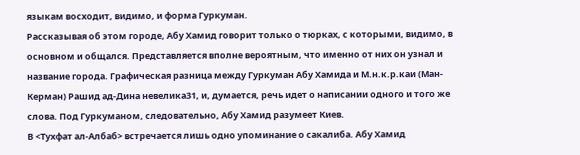языкам восходит, видимо, и форма Гуркуман.
Рассказывая об этом городе, Абу Хамид говорит только о тюрках, с которыми, видимо, в
основном и общался. Представляется вполне вероятным, что именно от них он узнал и
название города. Графическая разница между Гуркуман Абу Хамида и М.н.к.р.каи (Ман-
Керман) Рашид ад-Дина невелика31, и, думается, речь идет о написании одного и того же
слова. Под Гуркуманом, следовательно, Абу Хамид разумеет Киев.
В <Тухфат ал-Албаб> встречается лишь одно упоминание о сакалиба. Абу Хамид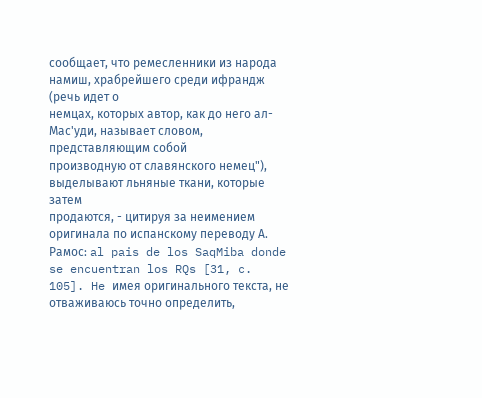сообщает, что ремесленники из народа намиш, храбрейшего среди ифрандж (речь идет о
немцах, которых автор, как до него ал-Мас'уди, называет словом, представляющим собой
производную от славянского немец"), выделывают льняные ткани, которые затем
продаются, - цитируя за неимением оригинала по испанскому переводу А. Рамос: al pais de los SaqMiba donde se encuentran los RQs [31, c. 105]. He имея оригинального текста, не
отваживаюсь точно определить,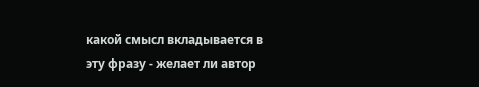какой смысл вкладывается в эту фразу - желает ли автор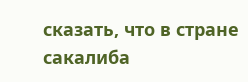сказать, что в стране сакалиба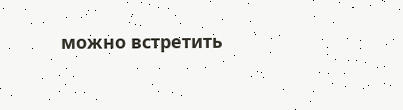можно встретить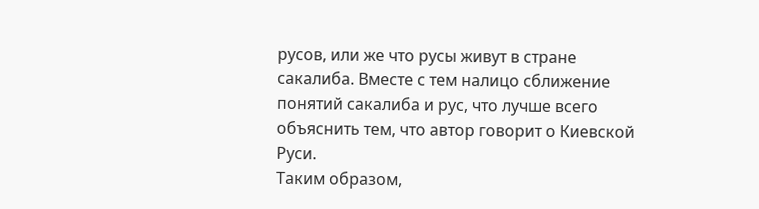русов, или же что русы живут в стране
сакалиба. Вместе с тем налицо сближение понятий сакалиба и рус, что лучше всего
объяснить тем, что автор говорит о Киевской Руси.
Таким образом,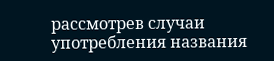рассмотрев случаи употребления названия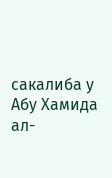сакалиба у Абу Хамида ал-